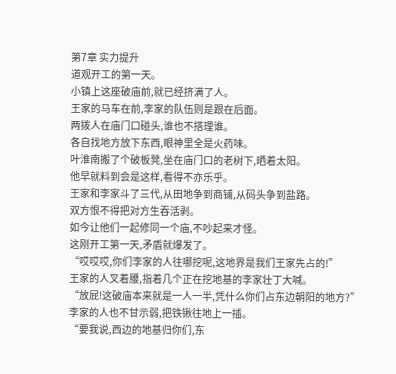第7章 实力提升
道观开工的第一天。
小镇上这座破庙前,就已经挤满了人。
王家的马车在前,李家的队伍则是跟在后面。
两拨人在庙门口碰头,谁也不搭理谁。
各自找地方放下东西,眼神里全是火药味。
叶淮南搬了个破板凳,坐在庙门口的老树下,晒着太阳。
他早就料到会是这样,看得不亦乐乎。
王家和李家斗了三代,从田地争到商铺,从码头争到盐路。
双方恨不得把对方生吞活剥。
如今让他们一起修同一个庙,不吵起来才怪。
这刚开工第一天,矛盾就爆发了。
“哎哎哎,你们李家的人往哪挖呢,这地界是我们王家先占的!”
王家的人叉着腰,指着几个正在挖地基的李家壮丁大喊。
“放屁!这破庙本来就是一人一半,凭什么你们占东边朝阳的地方?”
李家的人也不甘示弱,把铁锹往地上一插。
“要我说,西边的地基归你们,东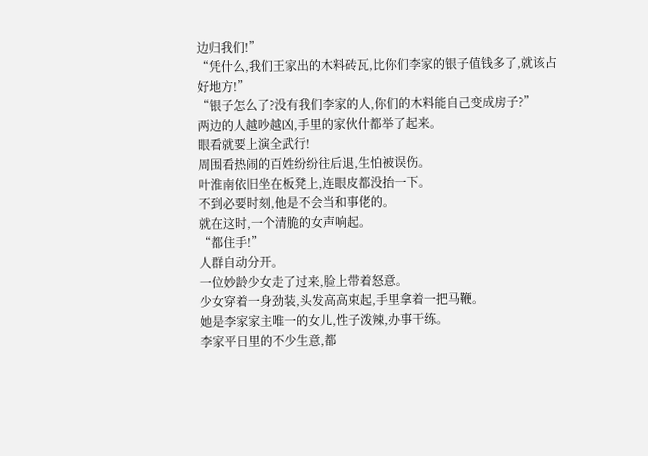边归我们!”
“凭什么,我们王家出的木料砖瓦,比你们李家的银子值钱多了,就该占好地方!”
“银子怎么了?没有我们李家的人,你们的木料能自己变成房子?”
两边的人越吵越凶,手里的家伙什都举了起来。
眼看就要上演全武行!
周围看热闹的百姓纷纷往后退,生怕被误伤。
叶淮南依旧坐在板凳上,连眼皮都没抬一下。
不到必要时刻,他是不会当和事佬的。
就在这时,一个清脆的女声响起。
“都住手!”
人群自动分开。
一位妙龄少女走了过来,脸上带着怒意。
少女穿着一身劲装,头发高高束起,手里拿着一把马鞭。
她是李家家主唯一的女儿,性子泼辣,办事干练。
李家平日里的不少生意,都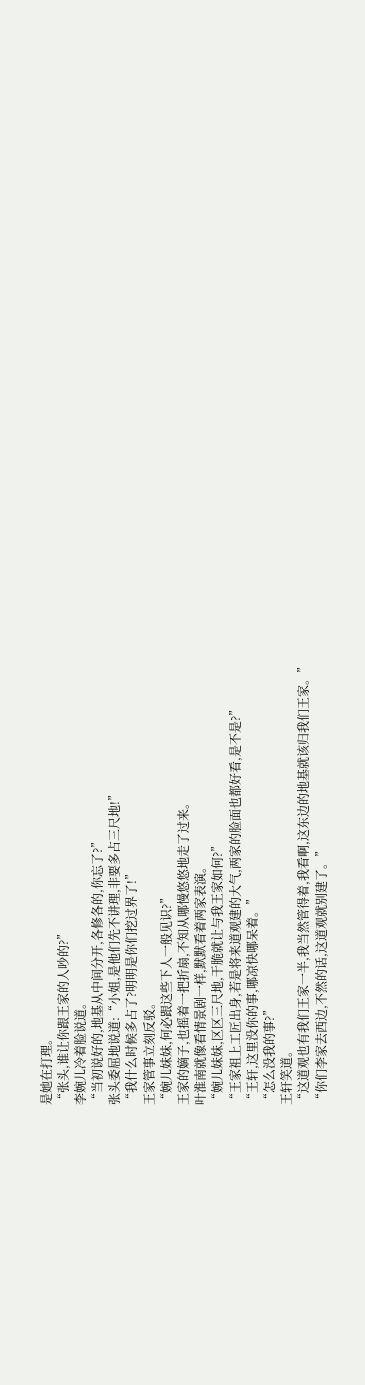是她在打理。
“张头,谁让你跟王家的人吵的?”
李婉儿冷着脸说道。
“当初说好的,地基从中间分开,各修各的,你忘了?”
张头委屈地说道:“小姐,是他们先不讲理,非要多占三尺地!”
“我什么时候多占了?明明是你们挖过界了!”
王家管事立刻反驳。
“婉儿妹妹,何必跟这些下人一般见识?”
王家的嫡子,也摇着一把折扇,不知从哪慢悠悠地走了过来。
叶淮南就像看情景剧一样,默默看着两家表演。
“婉儿妹妹,区区三尺地,干脆就让与我王家如何?”
“王家祖上工匠出身,若是将来道观建的大气,两家的脸面也都好看,是不是?”
“王轩,这里没你的事,哪凉快哪呆着。”
“怎么没我的事?”
王轩笑道。
“这道观也有我们王家一半,我当然管得着,我看啊,这东边的地基就该归我们王家。”
“你们李家去西边,不然的话,这道观就别建了。”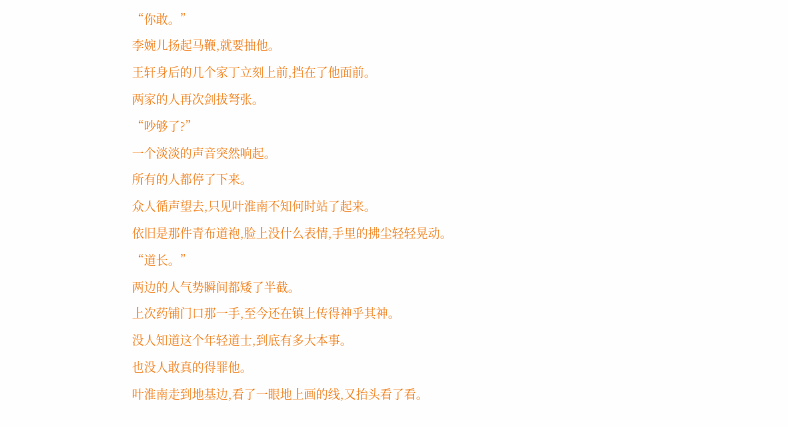“你敢。”
李婉儿扬起马鞭,就要抽他。
王轩身后的几个家丁立刻上前,挡在了他面前。
两家的人再次剑拔弩张。
“吵够了?”
一个淡淡的声音突然响起。
所有的人都停了下来。
众人循声望去,只见叶淮南不知何时站了起来。
依旧是那件青布道袍,脸上没什么表情,手里的拂尘轻轻晃动。
“道长。”
两边的人气势瞬间都矮了半截。
上次药铺门口那一手,至今还在镇上传得神乎其神。
没人知道这个年轻道士,到底有多大本事。
也没人敢真的得罪他。
叶淮南走到地基边,看了一眼地上画的线,又抬头看了看。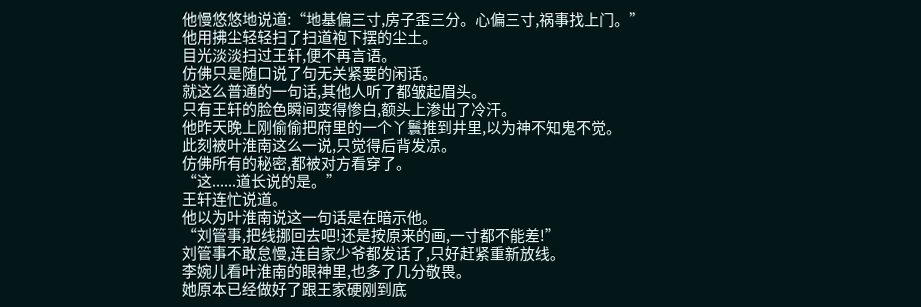他慢悠悠地说道:“地基偏三寸,房子歪三分。心偏三寸,祸事找上门。”
他用拂尘轻轻扫了扫道袍下摆的尘土。
目光淡淡扫过王轩,便不再言语。
仿佛只是随口说了句无关紧要的闲话。
就这么普通的一句话,其他人听了都皱起眉头。
只有王轩的脸色瞬间变得惨白,额头上渗出了冷汗。
他昨天晚上刚偷偷把府里的一个丫鬟推到井里,以为神不知鬼不觉。
此刻被叶淮南这么一说,只觉得后背发凉。
仿佛所有的秘密,都被对方看穿了。
“这......道长说的是。”
王轩连忙说道。
他以为叶淮南说这一句话是在暗示他。
“刘管事,把线挪回去吧!还是按原来的画,一寸都不能差!”
刘管事不敢怠慢,连自家少爷都发话了,只好赶紧重新放线。
李婉儿看叶淮南的眼神里,也多了几分敬畏。
她原本已经做好了跟王家硬刚到底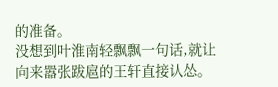的准备。
没想到叶淮南轻飘飘一句话,就让向来嚣张跋扈的王轩直接认怂。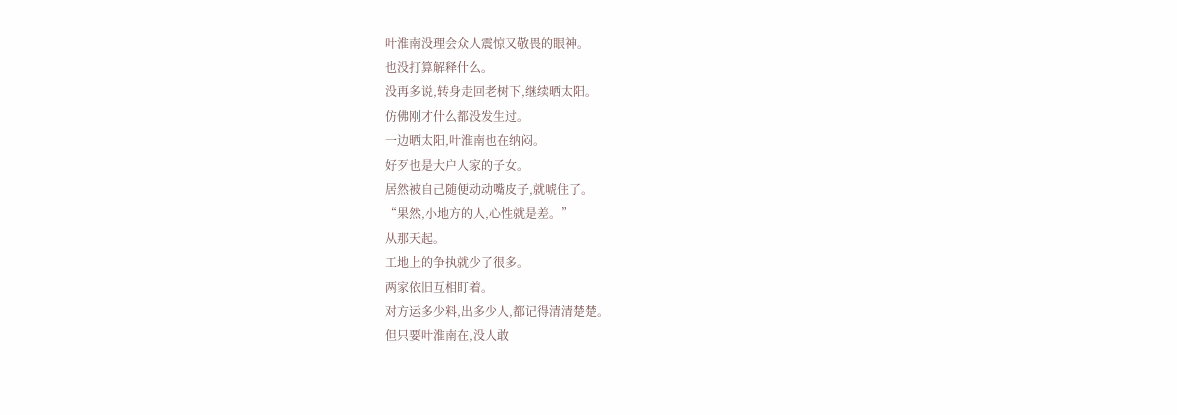叶淮南没理会众人震惊又敬畏的眼神。
也没打算解释什么。
没再多说,转身走回老树下,继续晒太阳。
仿佛刚才什么都没发生过。
一边晒太阳,叶淮南也在纳闷。
好歹也是大户人家的子女。
居然被自己随便动动嘴皮子,就唬住了。
“果然,小地方的人,心性就是差。”
从那天起。
工地上的争执就少了很多。
两家依旧互相盯着。
对方运多少料,出多少人,都记得清清楚楚。
但只要叶淮南在,没人敢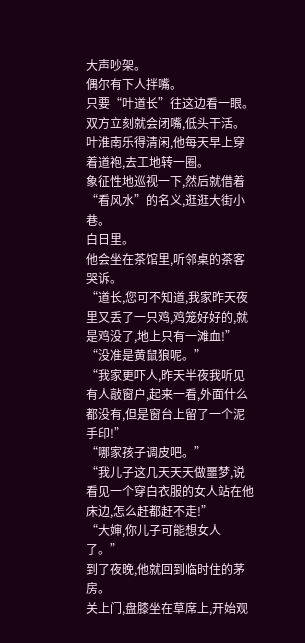大声吵架。
偶尔有下人拌嘴。
只要“叶道长”往这边看一眼。
双方立刻就会闭嘴,低头干活。
叶淮南乐得清闲,他每天早上穿着道袍,去工地转一圈。
象征性地巡视一下,然后就借着“看风水”的名义,逛逛大街小巷。
白日里。
他会坐在茶馆里,听邻桌的茶客哭诉。
“道长,您可不知道,我家昨天夜里又丢了一只鸡,鸡笼好好的,就是鸡没了,地上只有一滩血!”
“没准是黄鼠狼呢。”
“我家更吓人,昨天半夜我听见有人敲窗户,起来一看,外面什么都没有,但是窗台上留了一个泥手印!”
“哪家孩子调皮吧。”
“我儿子这几天天天做噩梦,说看见一个穿白衣服的女人站在他床边,怎么赶都赶不走!”
“大婶,你儿子可能想女人了。”
到了夜晚,他就回到临时住的茅房。
关上门,盘膝坐在草席上,开始观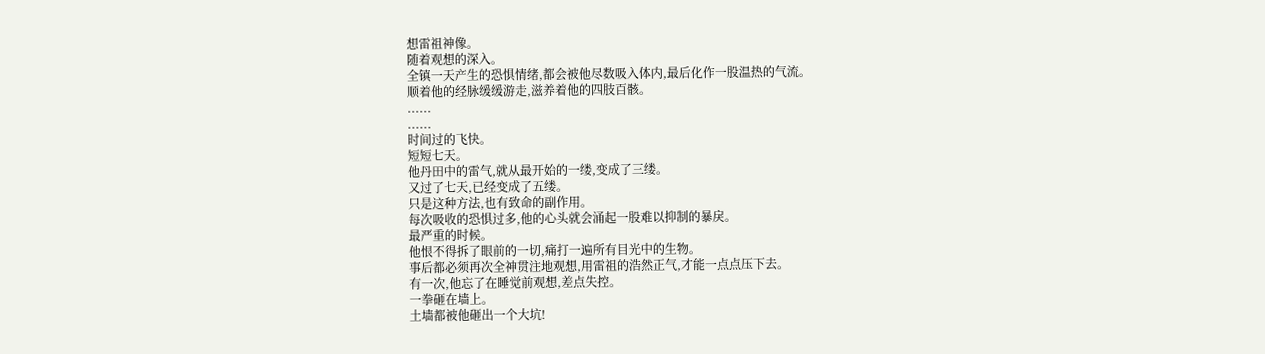想雷祖神像。
随着观想的深入。
全镇一天产生的恐惧情绪,都会被他尽数吸入体内,最后化作一股温热的气流。
顺着他的经脉缓缓游走,滋养着他的四肢百骸。
......
......
时间过的飞快。
短短七天。
他丹田中的雷气,就从最开始的一缕,变成了三缕。
又过了七天,已经变成了五缕。
只是这种方法,也有致命的副作用。
每次吸收的恐惧过多,他的心头就会涌起一股难以抑制的暴戾。
最严重的时候。
他恨不得拆了眼前的一切,痛打一遍所有目光中的生物。
事后都必须再次全神贯注地观想,用雷祖的浩然正气,才能一点点压下去。
有一次,他忘了在睡觉前观想,差点失控。
一拳砸在墙上。
土墙都被他砸出一个大坑!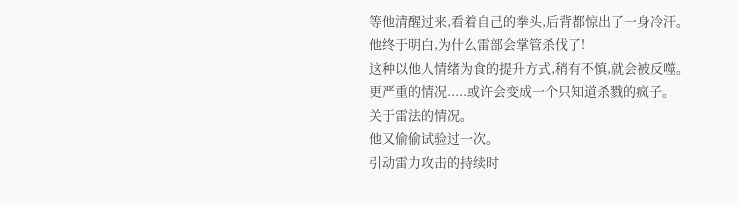等他清醒过来,看着自己的拳头,后背都惊出了一身冷汗。
他终于明白,为什么雷部会掌管杀伐了!
这种以他人情绪为食的提升方式,稍有不慎,就会被反噬。
更严重的情况.....或许会变成一个只知道杀戮的疯子。
关于雷法的情况。
他又偷偷试验过一次。
引动雷力攻击的持续时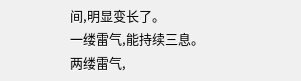间,明显变长了。
一缕雷气,能持续三息。
两缕雷气,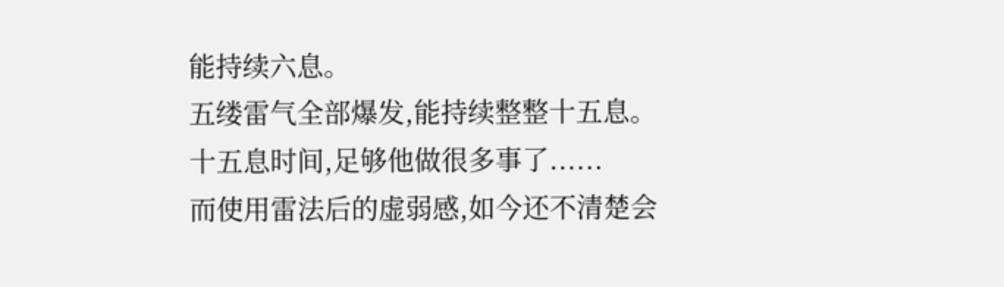能持续六息。
五缕雷气全部爆发,能持续整整十五息。
十五息时间,足够他做很多事了......
而使用雷法后的虚弱感,如今还不清楚会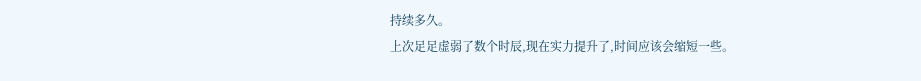持续多久。
上次足足虚弱了数个时辰,现在实力提升了,时间应该会缩短一些。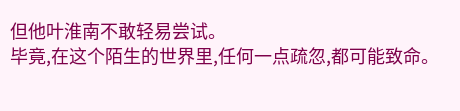但他叶淮南不敢轻易尝试。
毕竟,在这个陌生的世界里,任何一点疏忽,都可能致命。